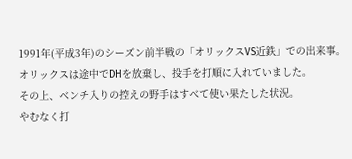1991年(平成3年)のシーズン前半戦の「オリックスVS近鉄」での出来事。
オリックスは途中でDHを放棄し、投手を打順に入れていました。
その上、ベンチ入りの控えの野手はすべて使い果たした状況。
やむなく打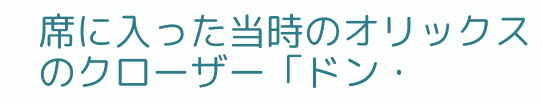席に入った当時のオリックスのクローザー「ドン・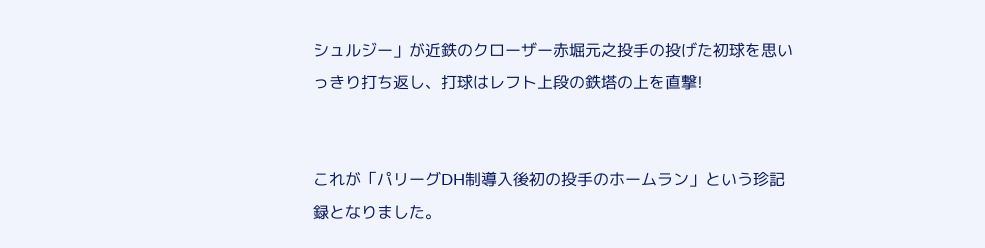シュルジー」が近鉄のクローザー赤堀元之投手の投げた初球を思いっきり打ち返し、打球はレフト上段の鉄塔の上を直撃!


これが「パリーグDH制導入後初の投手のホームラン」という珍記録となりました。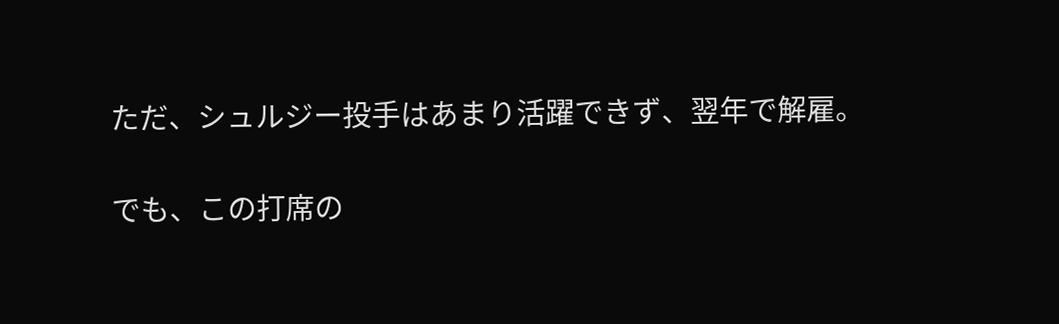ただ、シュルジー投手はあまり活躍できず、翌年で解雇。

でも、この打席の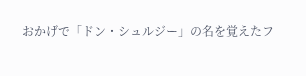おかげで「ドン・シュルジー」の名を覚えたフ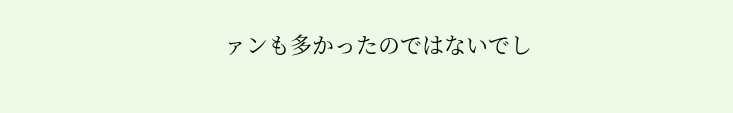ァンも多かったのではないでし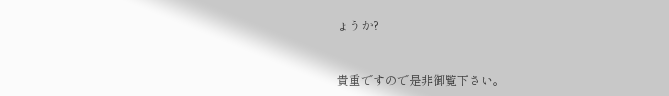ょうか?


貴重ですので是非御覧下さい。